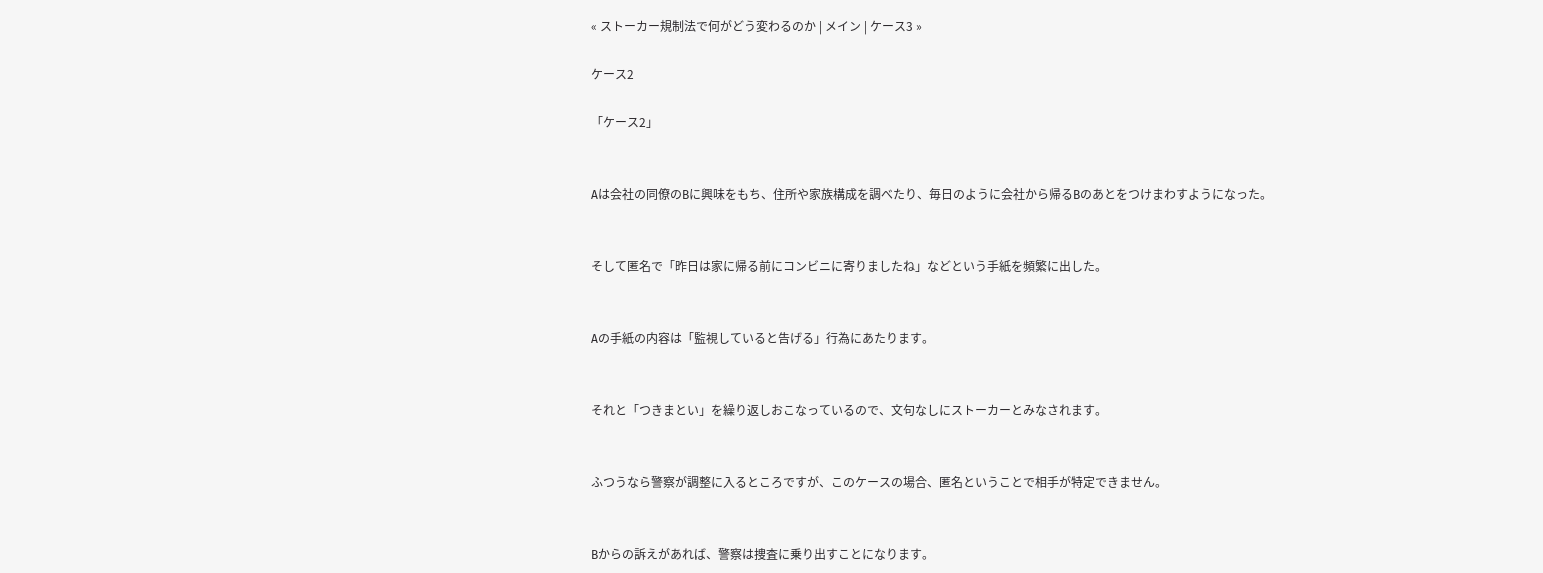« ストーカー規制法で何がどう変わるのか | メイン | ケース3 »

ケース2

「ケース2」


Aは会社の同僚のBに興味をもち、住所や家族構成を調べたり、毎日のように会社から帰るBのあとをつけまわすようになった。


そして匿名で「昨日は家に帰る前にコンビニに寄りましたね」などという手紙を頻繁に出した。


Aの手紙の内容は「監視していると告げる」行為にあたります。


それと「つきまとい」を繰り返しおこなっているので、文句なしにストーカーとみなされます。


ふつうなら警察が調整に入るところですが、このケースの場合、匿名ということで相手が特定できません。


Bからの訴えがあれば、警察は捜査に乗り出すことになります。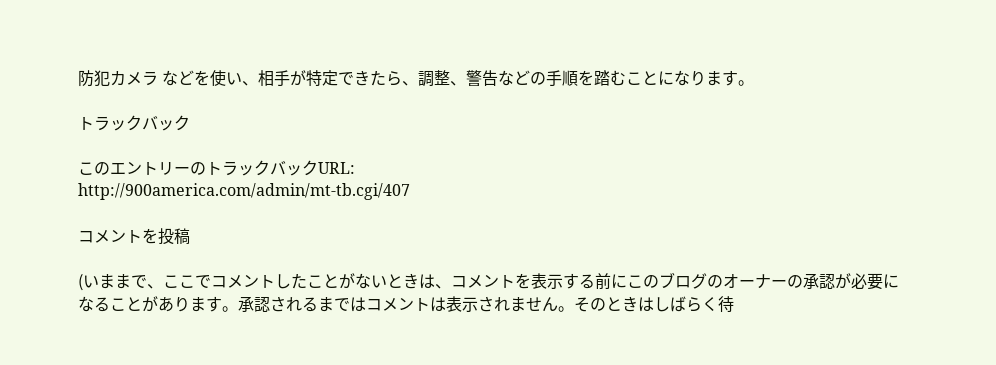防犯カメラ などを使い、相手が特定できたら、調整、警告などの手順を踏むことになります。

トラックバック

このエントリーのトラックバックURL:
http://900america.com/admin/mt-tb.cgi/407

コメントを投稿

(いままで、ここでコメントしたことがないときは、コメントを表示する前にこのブログのオーナーの承認が必要になることがあります。承認されるまではコメントは表示されません。そのときはしばらく待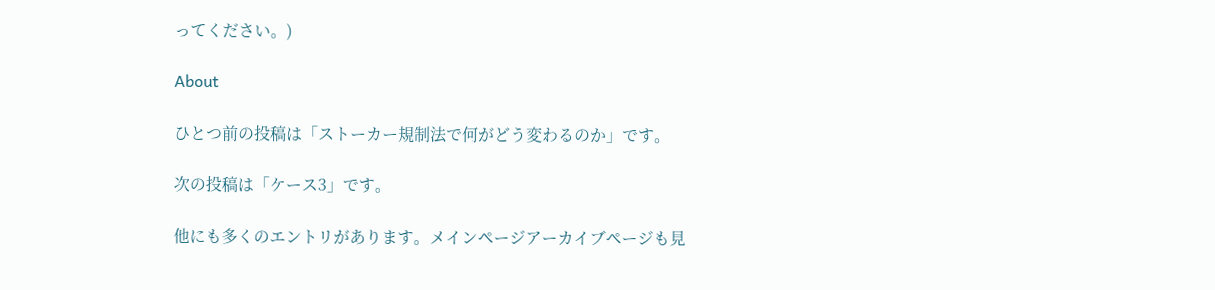ってください。)

About

ひとつ前の投稿は「ストーカー規制法で何がどう変わるのか」です。

次の投稿は「ケース3」です。

他にも多くのエントリがあります。メインページアーカイブページも見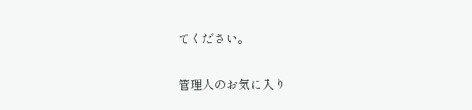てください。

管理人のお気に入り